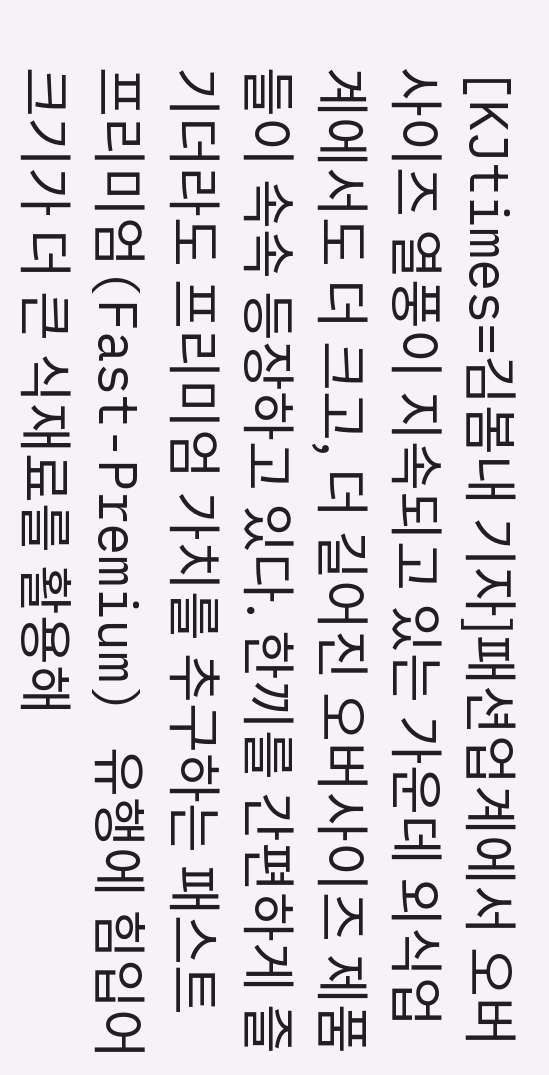[KJtimes=김봄내 기자]패션업계에서 오버사이즈 열풍이 지속되고 있는 가운데 외식업계에서도 더 크고, 더 길어진 오버사이즈 제품들이 속속 등장하고 있다. 한끼를 간편하게 즐기더라도 프리미엄 가치를 추구하는 패스트프리미엄(Fast-Premium) 유행에 힘입어 크기가 더 큰 식재료를 활용해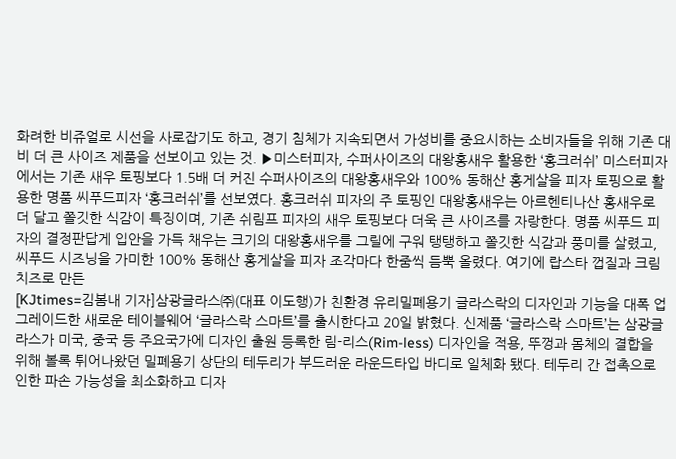화려한 비쥬얼로 시선을 사로잡기도 하고, 경기 침체가 지속되면서 가성비를 중요시하는 소비자들을 위해 기존 대비 더 큰 사이즈 제품을 선보이고 있는 것. ▶미스터피자, 수퍼사이즈의 대왕홍새우 활용한 ‘홍크러쉬’ 미스터피자에서는 기존 새우 토핑보다 1.5배 더 커진 수퍼사이즈의 대왕홍새우와 100% 동해산 홍게살을 피자 토핑으로 활용한 명품 씨푸드피자 ‘홍크러쉬’를 선보였다. 홍크러쉬 피자의 주 토핑인 대왕홍새우는 아르헨티나산 홍새우로 더 달고 쫄깃한 식감이 특징이며, 기존 쉬림프 피자의 새우 토핑보다 더욱 큰 사이즈를 자랑한다. 명품 씨푸드 피자의 결정판답게 입안을 가득 채우는 크기의 대왕홍새우를 그릴에 구워 탱탱하고 쫄깃한 식감과 풍미를 살렸고, 씨푸드 시즈닝을 가미한 100% 동해산 홍게살을 피자 조각마다 한줌씩 듬뿍 올렸다. 여기에 랍스타 껍질과 크림치즈로 만든
[KJtimes=김봄내 기자]삼광글라스㈜(대표 이도행)가 친환경 유리밀폐용기 글라스락의 디자인과 기능을 대폭 업그레이드한 새로운 테이블웨어 ‘글라스락 스마트’를 출시한다고 20일 밝혔다. 신제품 ‘글라스락 스마트’는 삼광글라스가 미국, 중국 등 주요국가에 디자인 출원 등록한 림-리스(Rim-less) 디자인을 적용, 뚜껑과 몸체의 결합을 위해 볼록 튀어나왔던 밀폐용기 상단의 테두리가 부드러운 라운드타입 바디로 일체화 됐다. 테두리 간 접촉으로 인한 파손 가능성을 최소화하고 디자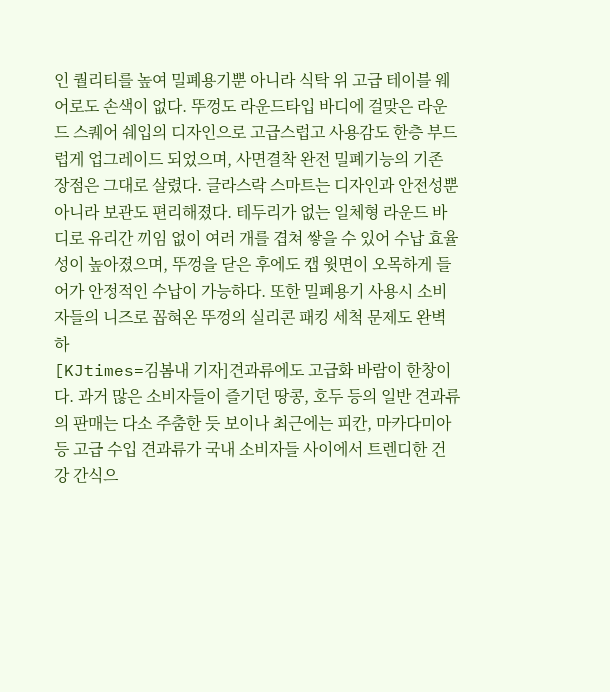인 퀄리티를 높여 밀폐용기뿐 아니라 식탁 위 고급 테이블 웨어로도 손색이 없다. 뚜껑도 라운드타입 바디에 걸맞은 라운드 스퀘어 쉐입의 디자인으로 고급스럽고 사용감도 한층 부드럽게 업그레이드 되었으며, 사면결착 완전 밀폐기능의 기존 장점은 그대로 살렸다. 글라스락 스마트는 디자인과 안전성뿐 아니라 보관도 편리해졌다. 테두리가 없는 일체형 라운드 바디로 유리간 끼임 없이 여러 개를 겹쳐 쌓을 수 있어 수납 효율성이 높아졌으며, 뚜껑을 닫은 후에도 캡 윗면이 오목하게 들어가 안정적인 수납이 가능하다. 또한 밀폐용기 사용시 소비자들의 니즈로 꼽혀온 뚜껑의 실리콘 패킹 세척 문제도 완벽하
[KJtimes=김봄내 기자]견과류에도 고급화 바람이 한창이다. 과거 많은 소비자들이 즐기던 땅콩, 호두 등의 일반 견과류의 판매는 다소 주춤한 듯 보이나 최근에는 피칸, 마카다미아 등 고급 수입 견과류가 국내 소비자들 사이에서 트렌디한 건강 간식으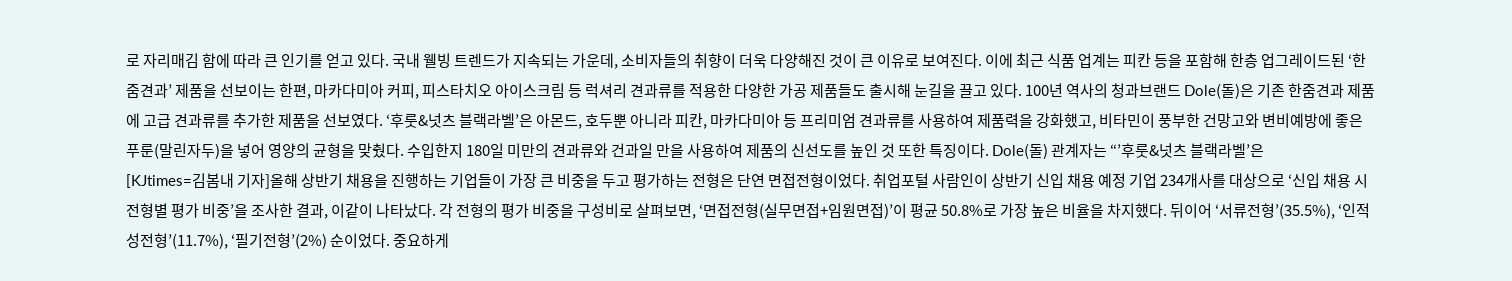로 자리매김 함에 따라 큰 인기를 얻고 있다. 국내 웰빙 트렌드가 지속되는 가운데, 소비자들의 취향이 더욱 다양해진 것이 큰 이유로 보여진다. 이에 최근 식품 업계는 피칸 등을 포함해 한층 업그레이드된 ‘한줌견과’ 제품을 선보이는 한편, 마카다미아 커피, 피스타치오 아이스크림 등 럭셔리 견과류를 적용한 다양한 가공 제품들도 출시해 눈길을 끌고 있다. 100년 역사의 청과브랜드 Dole(돌)은 기존 한줌견과 제품에 고급 견과류를 추가한 제품을 선보였다. ‘후룻&넛츠 블랙라벨’은 아몬드, 호두뿐 아니라 피칸, 마카다미아 등 프리미엄 견과류를 사용하여 제품력을 강화했고, 비타민이 풍부한 건망고와 변비예방에 좋은 푸룬(말린자두)을 넣어 영양의 균형을 맞췄다. 수입한지 180일 미만의 견과류와 건과일 만을 사용하여 제품의 신선도를 높인 것 또한 특징이다. Dole(돌) 관계자는 “’후룻&넛츠 블랙라벨’은
[KJtimes=김봄내 기자]올해 상반기 채용을 진행하는 기업들이 가장 큰 비중을 두고 평가하는 전형은 단연 면접전형이었다. 취업포털 사람인이 상반기 신입 채용 예정 기업 234개사를 대상으로 ‘신입 채용 시 전형별 평가 비중’을 조사한 결과, 이같이 나타났다. 각 전형의 평가 비중을 구성비로 살펴보면, ‘면접전형(실무면접+임원면접)’이 평균 50.8%로 가장 높은 비율을 차지했다. 뒤이어 ‘서류전형’(35.5%), ‘인적성전형’(11.7%), ‘필기전형’(2%) 순이었다. 중요하게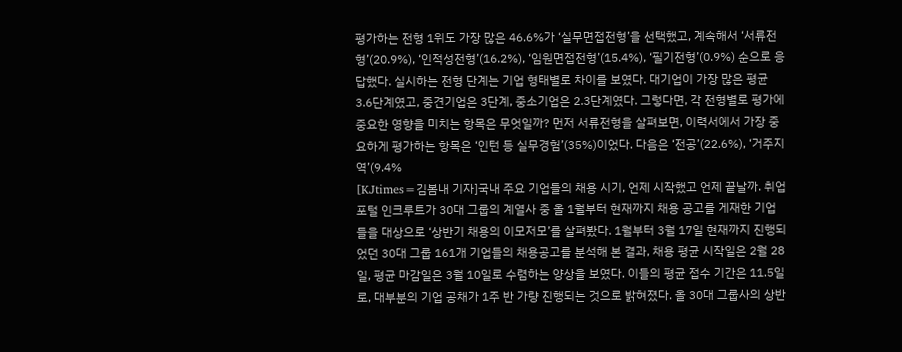평가하는 전형 1위도 가장 많은 46.6%가 ‘실무면접전형’을 선택했고, 계속해서 ‘서류전형’(20.9%), ‘인적성전형’(16.2%), ‘임원면접전형’(15.4%), ‘필기전형’(0.9%) 순으로 응답했다. 실시하는 전형 단계는 기업 형태별로 차이를 보였다. 대기업이 가장 많은 평균 3.6단계였고, 중견기업은 3단계, 중소기업은 2.3단계였다. 그렇다면, 각 전형별로 평가에 중요한 영향을 미치는 항목은 무엇일까? 먼저 서류전형을 살펴보면, 이력서에서 가장 중요하게 평가하는 항목은 ‘인턴 등 실무경험’(35%)이었다. 다음은 ‘전공’(22.6%), ‘거주지역’(9.4%
[KJtimes=김봄내 기자]국내 주요 기업들의 채용 시기, 언제 시작했고 언제 끝날까. 취업포털 인크루트가 30대 그룹의 계열사 중 올 1월부터 현재까지 채용 공고를 게재한 기업들을 대상으로 ‘상반기 채용의 이모저모’를 살펴봤다. 1월부터 3월 17일 현재까지 진행되었던 30대 그룹 161개 기업들의 채용공고를 분석해 본 결과, 채용 평균 시작일은 2월 28일, 평균 마감일은 3월 10일로 수렴하는 양상을 보였다. 이들의 평균 접수 기간은 11.5일로, 대부분의 기업 공채가 1주 반 가량 진행되는 것으로 밝혀졌다. 올 30대 그룹사의 상반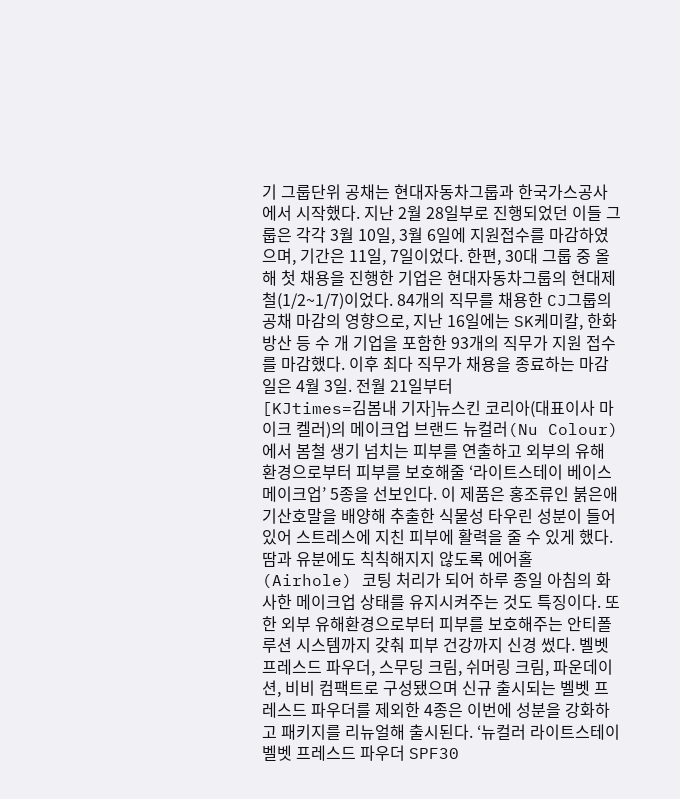기 그룹단위 공채는 현대자동차그룹과 한국가스공사에서 시작했다. 지난 2월 28일부로 진행되었던 이들 그룹은 각각 3월 10일, 3월 6일에 지원접수를 마감하였으며, 기간은 11일, 7일이었다. 한편, 30대 그룹 중 올해 첫 채용을 진행한 기업은 현대자동차그룹의 현대제철(1/2~1/7)이었다. 84개의 직무를 채용한 CJ그룹의 공채 마감의 영향으로, 지난 16일에는 SK케미칼, 한화방산 등 수 개 기업을 포함한 93개의 직무가 지원 접수를 마감했다. 이후 최다 직무가 채용을 종료하는 마감일은 4월 3일. 전월 21일부터
[KJtimes=김봄내 기자]뉴스킨 코리아(대표이사 마이크 켈러)의 메이크업 브랜드 뉴컬러(Nu Colour)에서 봄철 생기 넘치는 피부를 연출하고 외부의 유해 환경으로부터 피부를 보호해줄 ‘라이트스테이 베이스 메이크업’ 5종을 선보인다. 이 제품은 홍조류인 붉은애기산호말을 배양해 추출한 식물성 타우린 성분이 들어있어 스트레스에 지친 피부에 활력을 줄 수 있게 했다. 땀과 유분에도 칙칙해지지 않도록 에어홀(Airhole) 코팅 처리가 되어 하루 종일 아침의 화사한 메이크업 상태를 유지시켜주는 것도 특징이다. 또한 외부 유해환경으로부터 피부를 보호해주는 안티폴루션 시스템까지 갖춰 피부 건강까지 신경 썼다. 벨벳 프레스드 파우더, 스무딩 크림, 쉬머링 크림, 파운데이션, 비비 컴팩트로 구성됐으며 신규 출시되는 벨벳 프레스드 파우더를 제외한 4종은 이번에 성분을 강화하고 패키지를 리뉴얼해 출시된다. ‘뉴컬러 라이트스테이 벨벳 프레스드 파우더 SPF30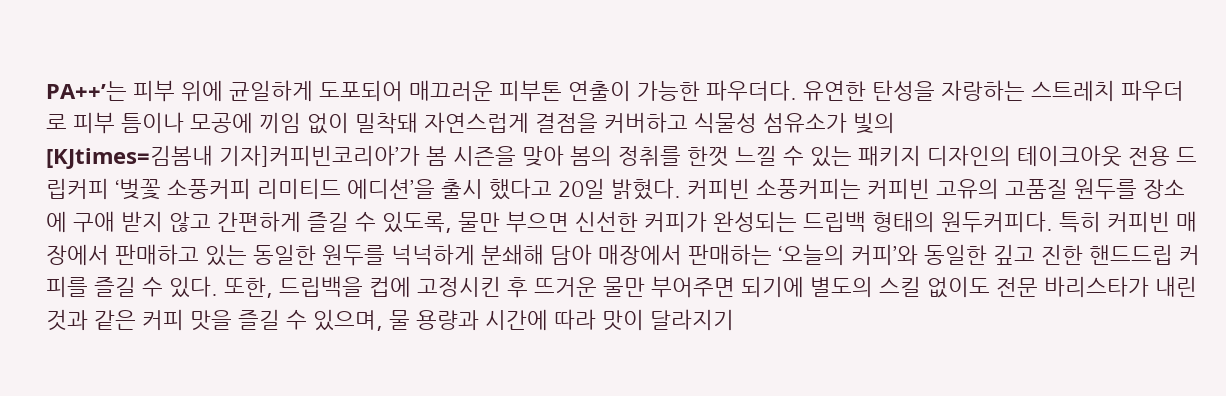PA++’는 피부 위에 균일하게 도포되어 매끄러운 피부톤 연출이 가능한 파우더다. 유연한 탄성을 자랑하는 스트레치 파우더로 피부 틈이나 모공에 끼임 없이 밀착돼 자연스럽게 결점을 커버하고 식물성 섬유소가 빛의
[KJtimes=김봄내 기자]커피빈코리아’가 봄 시즌을 맞아 봄의 정취를 한껏 느낄 수 있는 패키지 디자인의 테이크아웃 전용 드립커피 ‘벚꽃 소풍커피 리미티드 에디션’을 출시 했다고 20일 밝혔다. 커피빈 소풍커피는 커피빈 고유의 고품질 원두를 장소에 구애 받지 않고 간편하게 즐길 수 있도록, 물만 부으면 신선한 커피가 완성되는 드립백 형태의 원두커피다. 특히 커피빈 매장에서 판매하고 있는 동일한 원두를 넉넉하게 분쇄해 담아 매장에서 판매하는 ‘오늘의 커피’와 동일한 깊고 진한 핸드드립 커피를 즐길 수 있다. 또한, 드립백을 컵에 고정시킨 후 뜨거운 물만 부어주면 되기에 별도의 스킬 없이도 전문 바리스타가 내린 것과 같은 커피 맛을 즐길 수 있으며, 물 용량과 시간에 따라 맛이 달라지기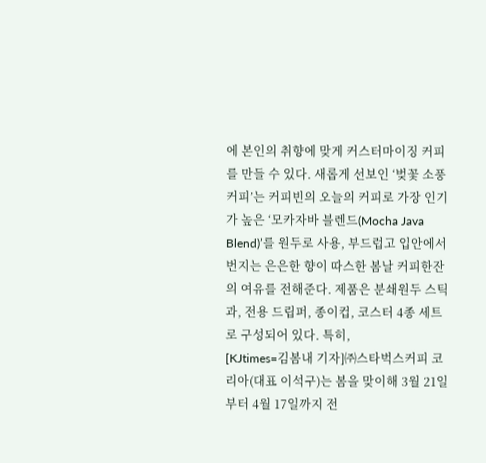에 본인의 취향에 맞게 커스터마이징 커피를 만들 수 있다. 새롭게 선보인 ‘벚꽃 소풍커피’는 커피빈의 오늘의 커피로 가장 인기가 높은 ‘모카자바 블렌드(Mocha Java Blend)’를 원두로 사용, 부드럽고 입안에서 번지는 은은한 향이 따스한 봄날 커피한잔의 여유를 전해준다. 제품은 분쇄원두 스틱과, 전용 드립퍼, 종이컵, 코스터 4종 세트로 구성되어 있다. 특히,
[KJtimes=김봄내 기자]㈜스타벅스커피 코리아(대표 이석구)는 봄을 맞이해 3월 21일부터 4월 17일까지 전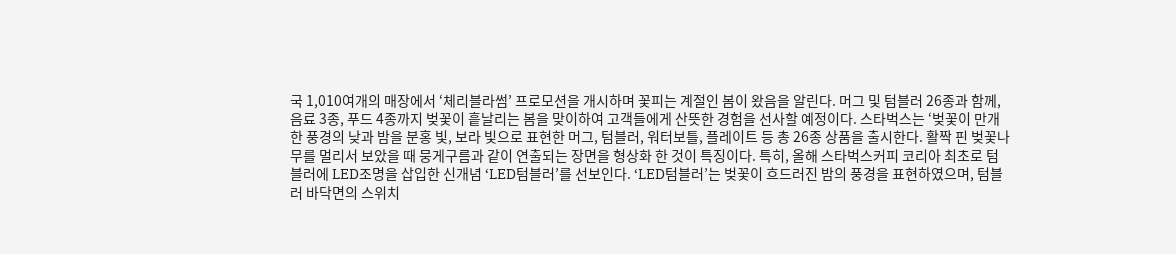국 1,010여개의 매장에서 ‘체리블라썸’ 프로모션을 개시하며 꽃피는 계절인 봄이 왔음을 알린다. 머그 및 텀블러 26종과 함께, 음료 3종, 푸드 4종까지 벚꽃이 흩날리는 봄을 맞이하여 고객들에게 산뜻한 경험을 선사할 예정이다. 스타벅스는 ‘벚꽃이 만개한 풍경의 낮과 밤을 분홍 빛, 보라 빛으로 표현한 머그, 텀블러, 워터보틀, 플레이트 등 총 26종 상품을 출시한다. 활짝 핀 벚꽃나무를 멀리서 보았을 때 뭉게구름과 같이 연출되는 장면을 형상화 한 것이 특징이다. 특히, 올해 스타벅스커피 코리아 최초로 텀블러에 LED조명을 삽입한 신개념 ‘LED텀블러’를 선보인다. ‘LED텀블러’는 벚꽃이 흐드러진 밤의 풍경을 표현하였으며, 텀블러 바닥면의 스위치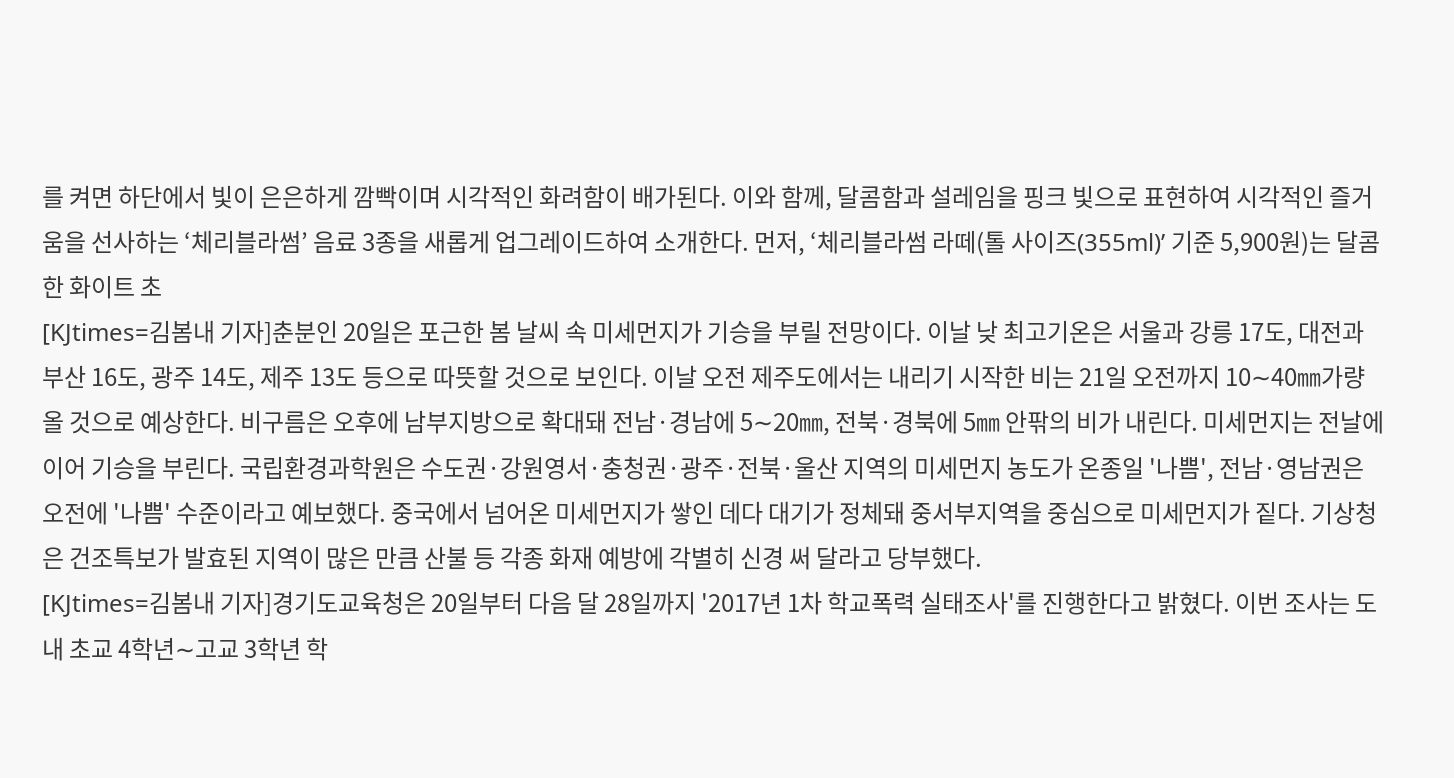를 켜면 하단에서 빛이 은은하게 깜빡이며 시각적인 화려함이 배가된다. 이와 함께, 달콤함과 설레임을 핑크 빛으로 표현하여 시각적인 즐거움을 선사하는 ‘체리블라썸’ 음료 3종을 새롭게 업그레이드하여 소개한다. 먼저, ‘체리블라썸 라떼(톨 사이즈(355ml)’ 기준 5,900원)는 달콤한 화이트 초
[KJtimes=김봄내 기자]춘분인 20일은 포근한 봄 날씨 속 미세먼지가 기승을 부릴 전망이다. 이날 낮 최고기온은 서울과 강릉 17도, 대전과 부산 16도, 광주 14도, 제주 13도 등으로 따뜻할 것으로 보인다. 이날 오전 제주도에서는 내리기 시작한 비는 21일 오전까지 10∼40㎜가량 올 것으로 예상한다. 비구름은 오후에 남부지방으로 확대돼 전남·경남에 5∼20㎜, 전북·경북에 5㎜ 안팎의 비가 내린다. 미세먼지는 전날에 이어 기승을 부린다. 국립환경과학원은 수도권·강원영서·충청권·광주·전북·울산 지역의 미세먼지 농도가 온종일 '나쁨', 전남·영남권은 오전에 '나쁨' 수준이라고 예보했다. 중국에서 넘어온 미세먼지가 쌓인 데다 대기가 정체돼 중서부지역을 중심으로 미세먼지가 짙다. 기상청은 건조특보가 발효된 지역이 많은 만큼 산불 등 각종 화재 예방에 각별히 신경 써 달라고 당부했다.
[KJtimes=김봄내 기자]경기도교육청은 20일부터 다음 달 28일까지 '2017년 1차 학교폭력 실태조사'를 진행한다고 밝혔다. 이번 조사는 도내 초교 4학년∼고교 3학년 학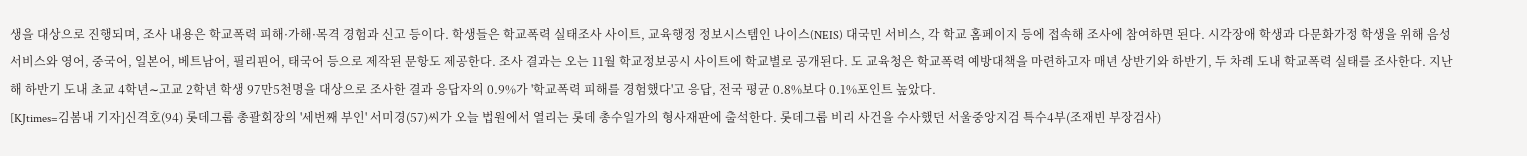생을 대상으로 진행되며, 조사 내용은 학교폭력 피해·가해·목격 경험과 신고 등이다. 학생들은 학교폭력 실태조사 사이트, 교육행정 정보시스템인 나이스(NEIS) 대국민 서비스, 각 학교 홈페이지 등에 접속해 조사에 참여하면 된다. 시각장애 학생과 다문화가정 학생을 위해 음성서비스와 영어, 중국어, 일본어, 베트남어, 필리핀어, 태국어 등으로 제작된 문항도 제공한다. 조사 결과는 오는 11월 학교정보공시 사이트에 학교별로 공개된다. 도 교육청은 학교폭력 예방대책을 마련하고자 매년 상반기와 하반기, 두 차례 도내 학교폭력 실태를 조사한다. 지난해 하반기 도내 초교 4학년∼고교 2학년 학생 97만5천명을 대상으로 조사한 결과 응답자의 0.9%가 '학교폭력 피해를 경험했다'고 응답, 전국 평균 0.8%보다 0.1%포인트 높았다.
[KJtimes=김봄내 기자]신격호(94) 롯데그룹 총괄회장의 '세번째 부인' 서미경(57)씨가 오늘 법원에서 열리는 롯데 총수일가의 형사재판에 출석한다. 롯데그룹 비리 사건을 수사했던 서울중앙지검 특수4부(조재빈 부장검사)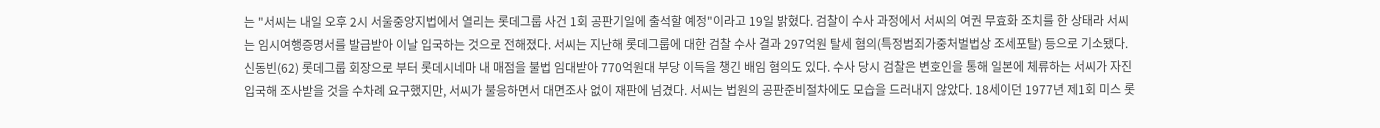는 "서씨는 내일 오후 2시 서울중앙지법에서 열리는 롯데그룹 사건 1회 공판기일에 출석할 예정"이라고 19일 밝혔다. 검찰이 수사 과정에서 서씨의 여권 무효화 조치를 한 상태라 서씨는 임시여행증명서를 발급받아 이날 입국하는 것으로 전해졌다. 서씨는 지난해 롯데그룹에 대한 검찰 수사 결과 297억원 탈세 혐의(특정범죄가중처벌법상 조세포탈) 등으로 기소됐다. 신동빈(62) 롯데그룹 회장으로 부터 롯데시네마 내 매점을 불법 임대받아 770억원대 부당 이득을 챙긴 배임 혐의도 있다. 수사 당시 검찰은 변호인을 통해 일본에 체류하는 서씨가 자진 입국해 조사받을 것을 수차례 요구했지만, 서씨가 불응하면서 대면조사 없이 재판에 넘겼다. 서씨는 법원의 공판준비절차에도 모습을 드러내지 않았다. 18세이던 1977년 제1회 미스 롯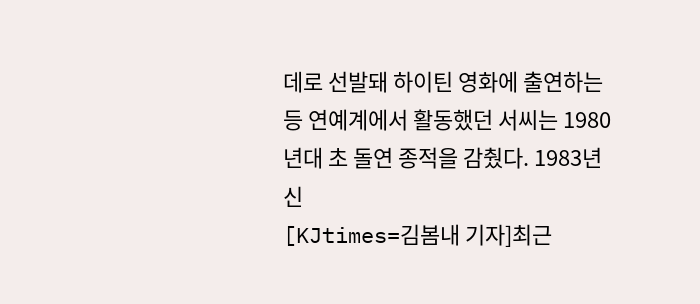데로 선발돼 하이틴 영화에 출연하는 등 연예계에서 활동했던 서씨는 1980년대 초 돌연 종적을 감췄다. 1983년 신
[KJtimes=김봄내 기자]최근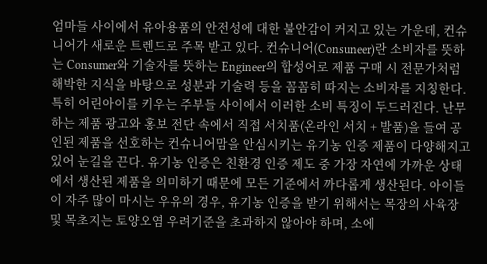엄마들 사이에서 유아용품의 안전성에 대한 불안감이 커지고 있는 가운데, 컨슈니어가 새로운 트렌드로 주목 받고 있다. 컨슈니어(Consuneer)란 소비자를 뜻하는 Consumer와 기술자를 뜻하는 Engineer의 합성어로 제품 구매 시 전문가처럼 해박한 지식을 바탕으로 성분과 기술력 등을 꼼꼼히 따지는 소비자를 지칭한다. 특히 어린아이를 키우는 주부들 사이에서 이러한 소비 특징이 두드러진다. 난무하는 제품 광고와 홍보 전단 속에서 직접 서치품(온라인 서치 + 발품)을 들여 공인된 제품을 선호하는 컨슈니어맘을 안심시키는 유기농 인증 제품이 다양해지고 있어 눈길을 끈다. 유기농 인증은 친환경 인증 제도 중 가장 자연에 가까운 상태에서 생산된 제품을 의미하기 때문에 모든 기준에서 까다롭게 생산된다. 아이들이 자주 많이 마시는 우유의 경우, 유기농 인증을 받기 위해서는 목장의 사육장 및 목초지는 토양오염 우려기준을 초과하지 않아야 하며, 소에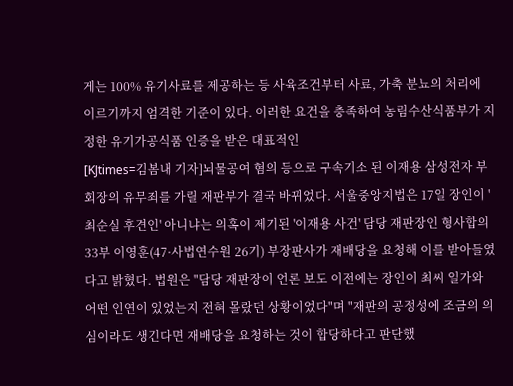게는 100% 유기사료를 제공하는 등 사육조건부터 사료, 가축 분뇨의 처리에 이르기까지 엄격한 기준이 있다. 이러한 요건을 충족하여 농림수산식품부가 지정한 유기가공식품 인증을 받은 대표적인
[KJtimes=김봄내 기자]뇌물공여 혐의 등으로 구속기소 된 이재용 삼성전자 부회장의 유무죄를 가릴 재판부가 결국 바뀌었다. 서울중앙지법은 17일 장인이 '최순실 후견인' 아니냐는 의혹이 제기된 '이재용 사건' 담당 재판장인 형사합의33부 이영훈(47·사법연수원 26기) 부장판사가 재배당을 요청해 이를 받아들였다고 밝혔다. 법원은 "담당 재판장이 언론 보도 이전에는 장인이 최씨 일가와 어떤 인연이 있었는지 전혀 몰랐던 상황이었다"며 "재판의 공정성에 조금의 의심이라도 생긴다면 재배당을 요청하는 것이 합당하다고 판단했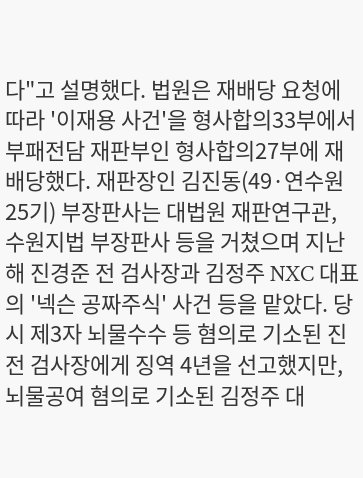다"고 설명했다. 법원은 재배당 요청에 따라 '이재용 사건'을 형사합의33부에서 부패전담 재판부인 형사합의27부에 재배당했다. 재판장인 김진동(49·연수원 25기) 부장판사는 대법원 재판연구관, 수원지법 부장판사 등을 거쳤으며 지난해 진경준 전 검사장과 김정주 NXC 대표의 '넥슨 공짜주식' 사건 등을 맡았다. 당시 제3자 뇌물수수 등 혐의로 기소된 진 전 검사장에게 징역 4년을 선고했지만, 뇌물공여 혐의로 기소된 김정주 대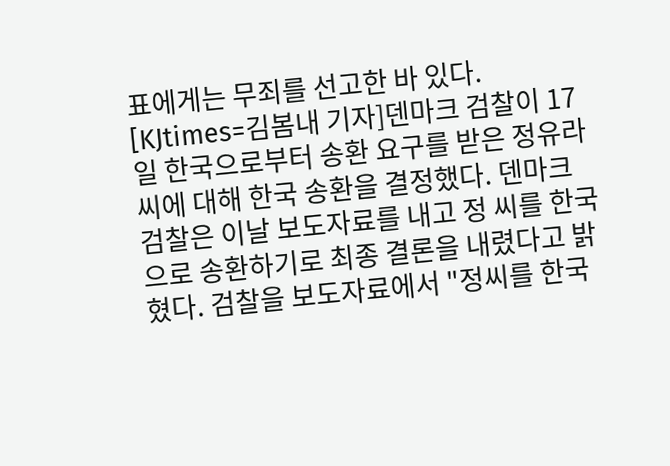표에게는 무죄를 선고한 바 있다.
[KJtimes=김봄내 기자]덴마크 검찰이 17일 한국으로부터 송환 요구를 받은 정유라씨에 대해 한국 송환을 결정했다. 덴마크 검찰은 이날 보도자료를 내고 정 씨를 한국으로 송환하기로 최종 결론을 내렸다고 밝혔다. 검찰을 보도자료에서 "정씨를 한국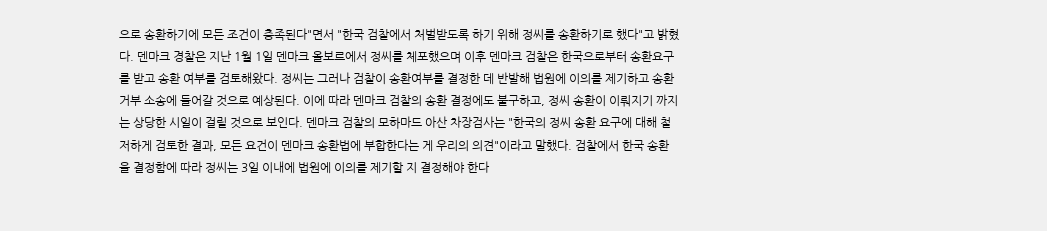으로 송환하기에 모든 조건이 충족된다"면서 "한국 검찰에서 처벌받도록 하기 위해 정씨를 송환하기로 했다"고 밝혔다. 덴마크 경찰은 지난 1월 1일 덴마크 올보르에서 정씨를 체포했으며 이후 덴마크 검찰은 한국으로부터 송환요구를 받고 송환 여부를 검토해왔다. 정씨는 그러나 검찰이 송환여부를 결정한 데 반발해 법원에 이의를 제기하고 송환거부 소송에 들어갈 것으로 예상된다. 이에 따라 덴마크 검찰의 송환 결정에도 불구하고, 정씨 송환이 이뤄지기 까지는 상당한 시일이 걸릴 것으로 보인다. 덴마크 검찰의 모하마드 아산 차장검사는 "한국의 정씨 송환 요구에 대해 철저하게 검토한 결과, 모든 요건이 덴마크 송환법에 부합한다는 게 우리의 의견"이라고 말했다. 검찰에서 한국 송환을 결정함에 따라 정씨는 3일 이내에 법원에 이의를 제기할 지 결정해야 한다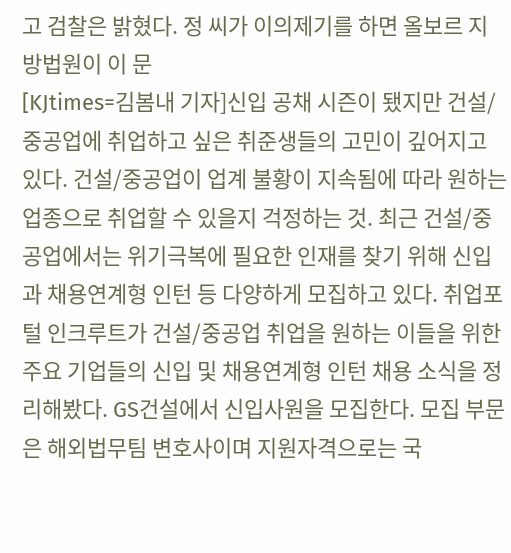고 검찰은 밝혔다. 정 씨가 이의제기를 하면 올보르 지방법원이 이 문
[KJtimes=김봄내 기자]신입 공채 시즌이 됐지만 건설/중공업에 취업하고 싶은 취준생들의 고민이 깊어지고 있다. 건설/중공업이 업계 불황이 지속됨에 따라 원하는 업종으로 취업할 수 있을지 걱정하는 것. 최근 건설/중공업에서는 위기극복에 필요한 인재를 찾기 위해 신입과 채용연계형 인턴 등 다양하게 모집하고 있다. 취업포털 인크루트가 건설/중공업 취업을 원하는 이들을 위한 주요 기업들의 신입 및 채용연계형 인턴 채용 소식을 정리해봤다. GS건설에서 신입사원을 모집한다. 모집 부문은 해외법무팀 변호사이며 지원자격으로는 국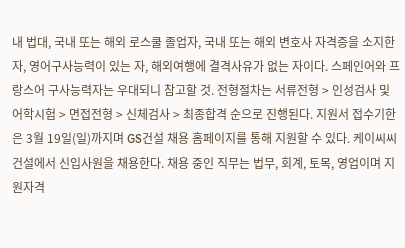내 법대, 국내 또는 해외 로스쿨 졸업자, 국내 또는 해외 변호사 자격증을 소지한 자, 영어구사능력이 있는 자, 해외여행에 결격사유가 없는 자이다. 스페인어와 프랑스어 구사능력자는 우대되니 참고할 것. 전형절차는 서류전형 > 인성검사 및 어학시험 > 면접전형 > 신체검사 > 최종합격 순으로 진행된다. 지원서 접수기한은 3월 19일(일)까지며 GS건설 채용 홈페이지를 통해 지원할 수 있다. 케이씨씨건설에서 신입사원을 채용한다. 채용 중인 직무는 법무, 회계, 토목, 영업이며 지원자격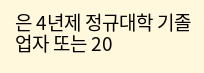은 4년제 정규대학 기졸업자 또는 20